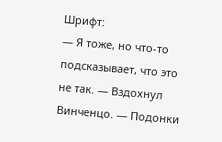Шрифт:
— Я тоже, но что-то подсказывает, что это не так. — Вздохнул Винченцо. — Подонки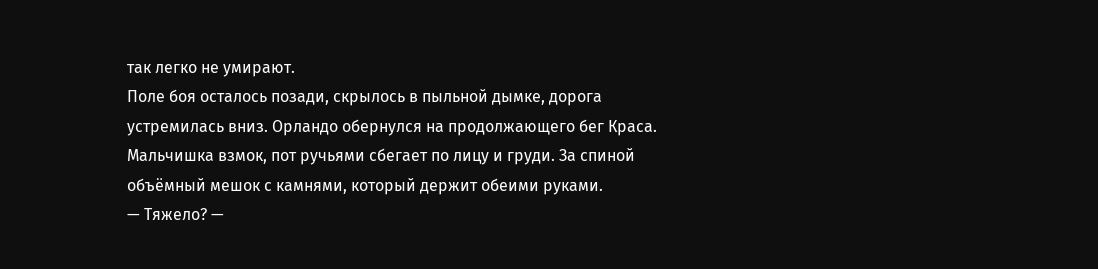так легко не умирают.
Поле боя осталось позади, скрылось в пыльной дымке, дорога устремилась вниз. Орландо обернулся на продолжающего бег Краса. Мальчишка взмок, пот ручьями сбегает по лицу и груди. За спиной объёмный мешок с камнями, который держит обеими руками.
— Тяжело? —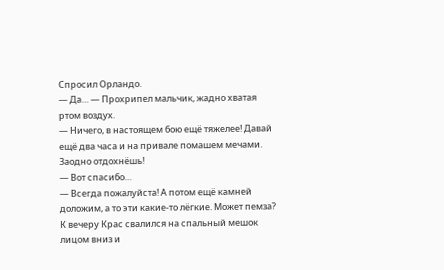Спросил Орландо.
— Да… — Прохрипел мальчик, жадно хватая ртом воздух.
— Ничего, в настоящем бою ещё тяжелее! Давай ещё два часа и на привале помашем мечами. Заодно отдохнёшь!
— Вот спасибо…
— Всегда пожалуйста! А потом ещё камней доложим, а то эти какие-то лёгкие. Может пемза?
К вечеру Крас свалился на спальный мешок лицом вниз и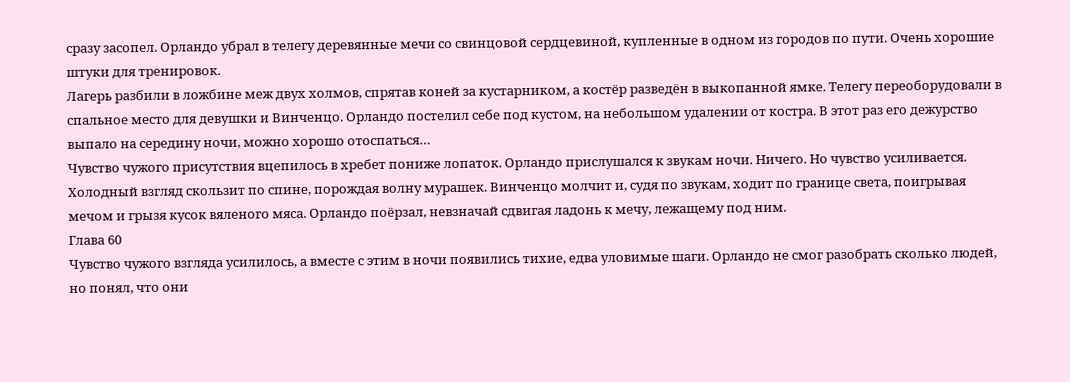сразу засопел. Орландо убрал в телегу деревянные мечи со свинцовой сердцевиной, купленные в одном из городов по пути. Очень хорошие штуки для тренировок.
Лагерь разбили в ложбине меж двух холмов, спрятав коней за кустарником, а костёр разведён в выкопанной ямке. Телегу переоборудовали в спальное место для девушки и Винченцо. Орландо постелил себе под кустом, на небольшом удалении от костра. В этот раз его дежурство выпало на середину ночи, можно хорошо отоспаться…
Чувство чужого присутствия вцепилось в хребет пониже лопаток. Орландо прислушался к звукам ночи. Ничего. Но чувство усиливается. Холодный взгляд скользит по спине, порождая волну мурашек. Винченцо молчит и, судя по звукам, ходит по границе света, поигрывая мечом и грызя кусок вяленого мяса. Орландо поёрзал, невзначай сдвигая ладонь к мечу, лежащему под ним.
Глава 60
Чувство чужого взгляда усилилось, а вместе с этим в ночи появились тихие, едва уловимые шаги. Орландо не смог разобрать сколько людей, но понял, что они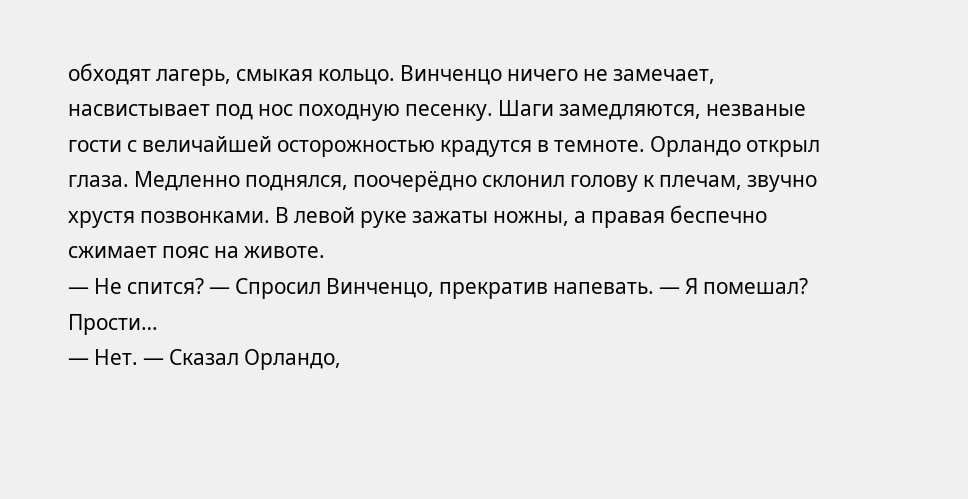обходят лагерь, смыкая кольцо. Винченцо ничего не замечает, насвистывает под нос походную песенку. Шаги замедляются, незваные гости с величайшей осторожностью крадутся в темноте. Орландо открыл глаза. Медленно поднялся, поочерёдно склонил голову к плечам, звучно хрустя позвонками. В левой руке зажаты ножны, а правая беспечно сжимает пояс на животе.
— Не спится? — Спросил Винченцо, прекратив напевать. — Я помешал? Прости…
— Нет. — Сказал Орландо,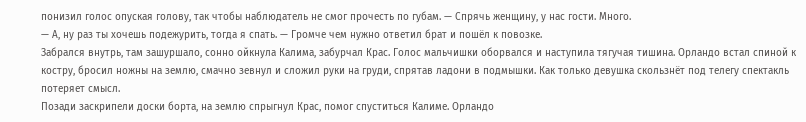понизил голос опуская голову, так чтобы наблюдатель не смог прочесть по губам. — Спрячь женщину, у нас гости. Много.
— А, ну раз ты хочешь подежурить, тогда я спать. — Громче чем нужно ответил брат и пошёл к повозке.
Забрался внутрь, там зашуршало, сонно ойкнула Калима, забурчал Крас. Голос мальчишки оборвался и наступила тягучая тишина. Орландо встал спиной к костру, бросил ножны на землю, смачно зевнул и сложил руки на груди, спрятав ладони в подмышки. Как только девушка скользнёт под телегу спектакль потеряет смысл.
Позади заскрипели доски борта, на землю спрыгнул Крас, помог спуститься Калиме. Орландо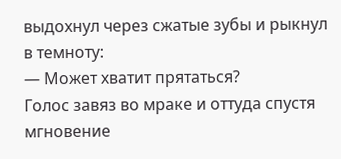выдохнул через сжатые зубы и рыкнул в темноту:
— Может хватит прятаться?
Голос завяз во мраке и оттуда спустя мгновение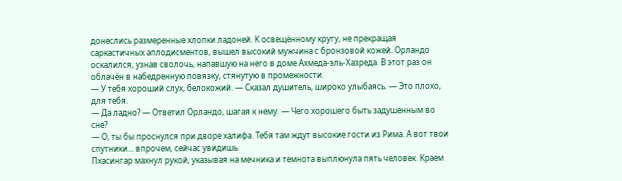донеслись размеренные хлопки ладоней. К освещённому кругу, не прекращая саркастичных аплодисментов, вышел высокий мужчина с бронзовой кожей. Орландо оскалился, узнав сволочь, напавшую на него в доме Ахмеда-эль-Хазреда. В этот раз он облачён в набедренную повязку, стянутую в промежности.
— У тебя хороший слух, белокожий. — Сказал душитель, широко улыбаясь. — Это плохо, для тебя.
— Да ладно? — Ответил Орландо, шагая к нему. — Чего хорошего быть задушенным во сне?
— О, ты бы проснулся при дворе халифа. Тебя там ждут высокие гости из Рима. А вот твои спутники… впрочем, сейчас увидишь.
Пхасингар махнул рукой, указывая на мечника и темнота выплюнула пять человек. Краем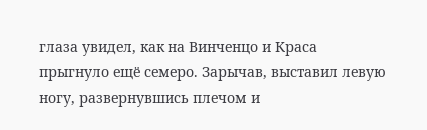глаза увидел, как на Винченцо и Краса прыгнуло ещё семеро. Зарычав, выставил левую ногу, развернувшись плечом и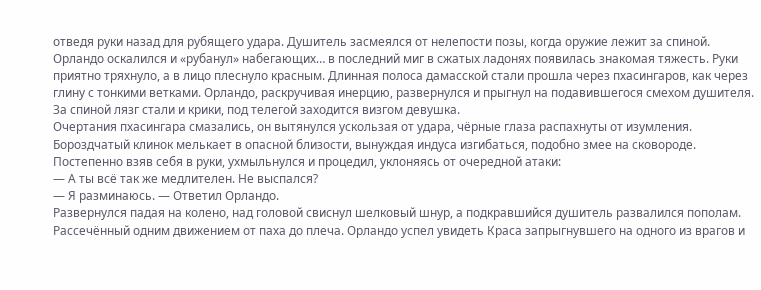отведя руки назад для рубящего удара. Душитель засмеялся от нелепости позы, когда оружие лежит за спиной. Орландо оскалился и «рубанул» набегающих… в последний миг в сжатых ладонях появилась знакомая тяжесть. Руки приятно тряхнуло, а в лицо плеснуло красным. Длинная полоса дамасской стали прошла через пхасингаров, как через глину с тонкими ветками. Орландо, раскручивая инерцию, развернулся и прыгнул на подавившегося смехом душителя.
За спиной лязг стали и крики, под телегой заходится визгом девушка.
Очертания пхасингара смазались, он вытянулся ускользая от удара, чёрные глаза распахнуты от изумления. Бороздчатый клинок мелькает в опасной близости, вынуждая индуса изгибаться, подобно змее на сковороде. Постепенно взяв себя в руки, ухмыльнулся и процедил, уклоняясь от очередной атаки:
— А ты всё так же медлителен. Не выспался?
— Я разминаюсь. — Ответил Орландо.
Развернулся падая на колено, над головой свиснул шелковый шнур, а подкравшийся душитель развалился пополам. Рассечённый одним движением от паха до плеча. Орландо успел увидеть Краса запрыгнувшего на одного из врагов и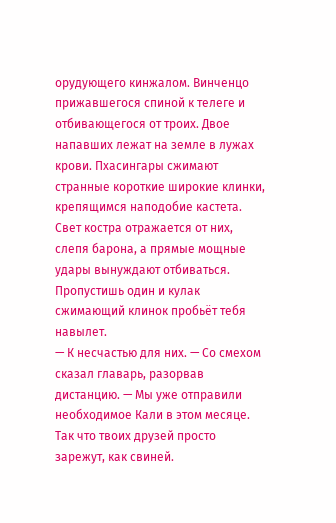орудующего кинжалом. Винченцо прижавшегося спиной к телеге и отбивающегося от троих. Двое напавших лежат на земле в лужах крови. Пхасингары сжимают странные короткие широкие клинки, крепящимся наподобие кастета. Свет костра отражается от них, слепя барона, а прямые мощные удары вынуждают отбиваться. Пропустишь один и кулак сжимающий клинок пробьёт тебя навылет.
— К несчастью для них. — Со смехом сказал главарь, разорвав дистанцию. — Мы уже отправили необходимое Кали в этом месяце. Так что твоих друзей просто зарежут, как свиней.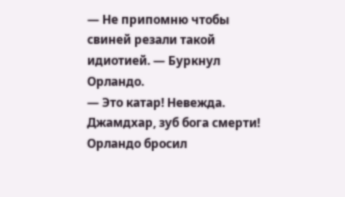— Не припомню чтобы свиней резали такой идиотией. — Буркнул Орландо.
— Это катар! Невежда. Джамдхар, зуб бога смерти!
Орландо бросил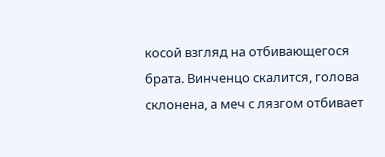косой взгляд на отбивающегося брата. Винченцо скалится, голова склонена, а меч с лязгом отбивает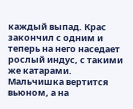каждый выпад. Крас закончил с одним и теперь на него наседает рослый индус, с такими же катарами. Мальчишка вертится вьюном, а на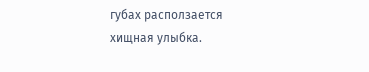губах расползается хищная улыбка.